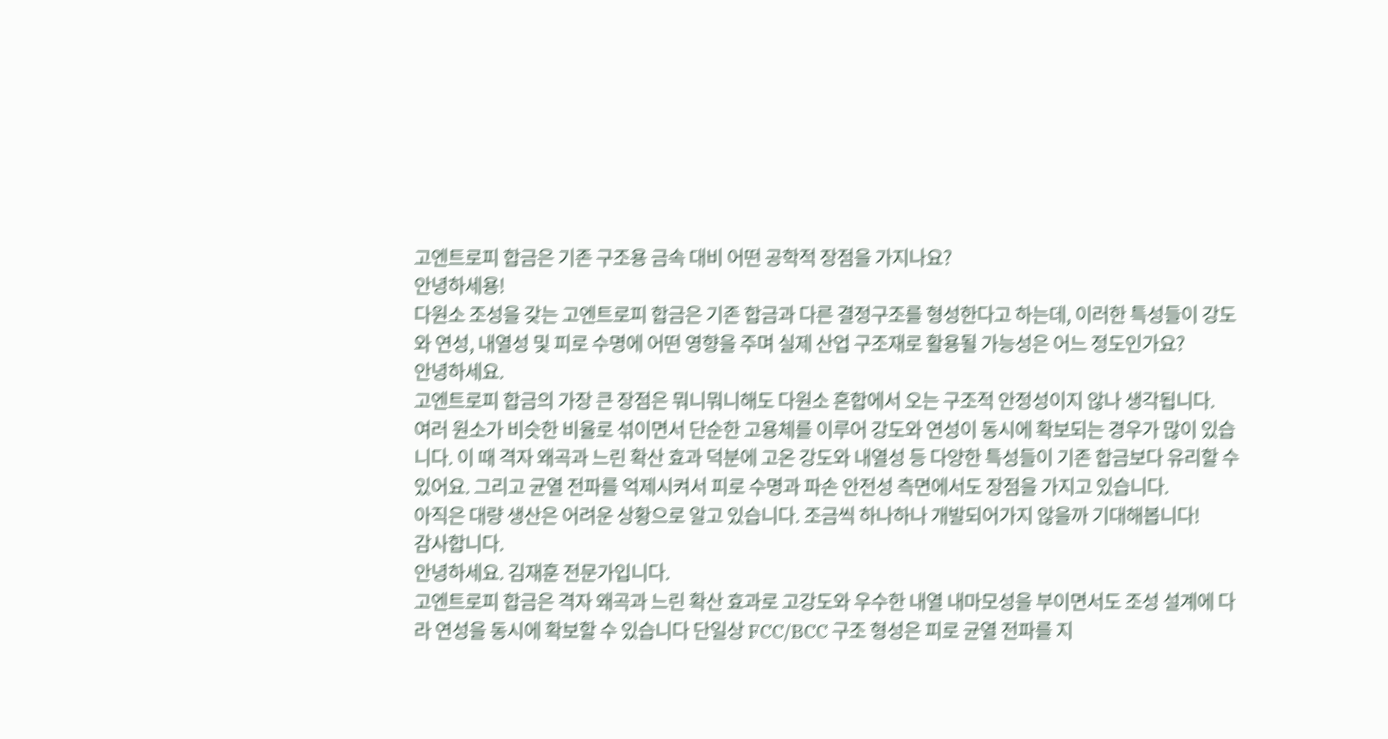고엔트로피 합금은 기존 구조용 금속 대비 어떤 공학적 장점을 가지나요?
안녕하세용!
다원소 조성을 갖는 고엔트로피 합금은 기존 합금과 다른 결정구조를 형성한다고 하는데, 이러한 특성들이 강도와 연성, 내열성 및 피로 수명에 어떤 영향을 주며 실제 산업 구조재로 활용될 가능성은 어느 정도인가요?
안녕하세요.
고엔트로피 합금의 가장 큰 장점은 뭐니뭐니해도 다원소 혼합에서 오는 구조적 안정성이지 않나 생각됩니다.
여러 원소가 비슷한 비율로 섞이면서 단순한 고용체를 이루어 강도와 연성이 동시에 확보되는 경우가 많이 있습니다. 이 때 격자 왜곡과 느린 확산 효과 덕분에 고온 강도와 내열성 등 다양한 특성들이 기존 합금보다 유리할 수 있어요. 그리고 균열 전파를 억제시켜서 피로 수명과 파손 안전성 측면에서도 장점을 가지고 있습니다.
아직은 대량 생산은 어려운 상황으로 알고 있습니다. 조금씩 하나하나 개발되어가지 않을까 기대해봅니다!
감사합니다.
안녕하세요. 김재훈 전문가입니다.
고엔트로피 합금은 격자 왜곡과 느린 확산 효과로 고강도와 우수한 내열 내마모성을 부이면서도 조성 설계에 다라 연성을 동시에 확보할 수 있습니다 단일상 FCC/BCC 구조 형성은 피로 균열 전파를 지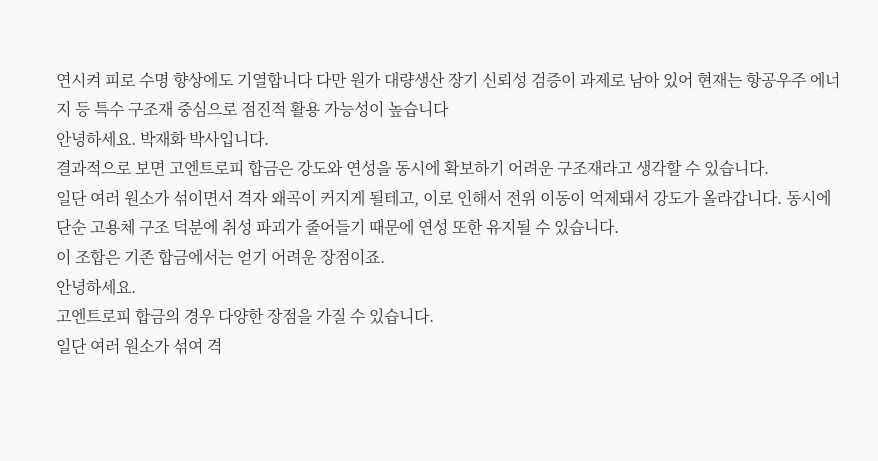연시켜 피로 수명 향상에도 기열합니다 다만 원가 대량생산 장기 신뢰성 검증이 과제로 남아 있어 현재는 항공우주 에너지 등 특수 구조재 중심으로 점진적 활용 가능성이 높습니다
안녕하세요. 박재화 박사입니다.
결과적으로 보면 고엔트로피 합금은 강도와 연성을 동시에 확보하기 어려운 구조재라고 생각할 수 있습니다.
일단 여러 원소가 섞이면서 격자 왜곡이 커지게 될테고, 이로 인해서 전위 이동이 억제돼서 강도가 올라갑니다. 동시에 단순 고용체 구조 덕분에 취성 파괴가 줄어들기 때문에 연성 또한 유지될 수 있습니다.
이 조합은 기존 합금에서는 얻기 어려운 장점이죠.
안녕하세요.
고엔트로피 합금의 경우 다양한 장점을 가질 수 있습니다.
일단 여러 원소가 섞여 격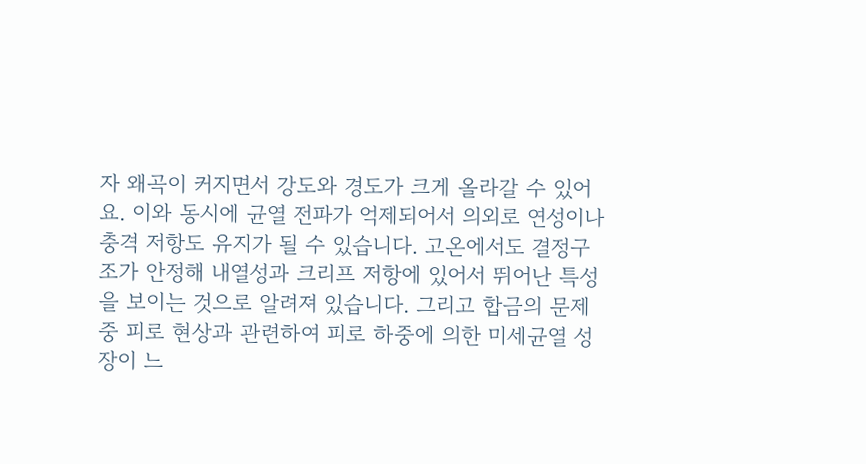자 왜곡이 커지면서 강도와 경도가 크게 올라갈 수 있어요. 이와 동시에 균열 전파가 억제되어서 의외로 연성이나 충격 저항도 유지가 될 수 있습니다. 고온에서도 결정구조가 안정해 내열성과 크리프 저항에 있어서 뛰어난 특성을 보이는 것으로 알려져 있습니다. 그리고 합금의 문제 중 피로 현상과 관련하여 피로 하중에 의한 미세균열 성장이 느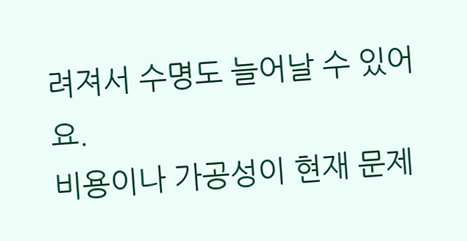려져서 수명도 늘어날 수 있어요.
비용이나 가공성이 현재 문제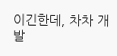이긴한데, 차차 개발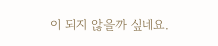이 되지 않을까 싶네요.